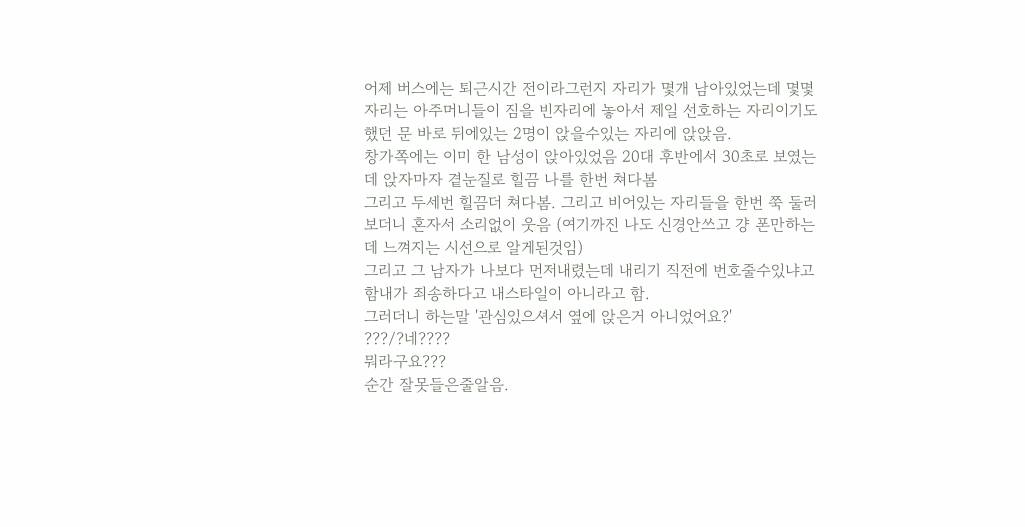어제 버스에는 퇴근시간 전이라그런지 자리가 몇개 남아있었는데 몇몇자리는 아주머니들이 짐을 빈자리에 놓아서 제일 선호하는 자리이기도 했던 문 바로 뒤에있는 2명이 앉을수있는 자리에 앉앉음.
창가쪽에는 이미 한 남성이 앉아있었음 20대 후반에서 30초로 보였는데 앉자마자 곁눈질로 힐끔 나를 한번 쳐다봄
그리고 두세번 힐끔더 쳐다봄. 그리고 비어있는 자리들을 한번 쭉 둘러보더니 혼자서 소리없이 웃음 (여기까진 나도 신경안쓰고 걍 폰만하는데 느껴지는 시선으로 알게된것임)
그리고 그 남자가 나보다 먼저내렸는데 내리기 직전에 번호줄수있냐고 함내가 죄송하다고 내스타일이 아니라고 함.
그러더니 하는말 '관심있으셔서 옆에 앉은거 아니었어요?'
???/?네????
뭐라구요???
순간 잘못들은줄알음.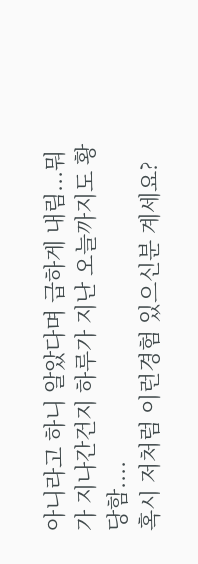아니라고 하니 알았다며 급하게 내림...뭐가 지나간건지 하루가 지난 오늘까지도 황당함....
혹시 저처럼 이런경험 있으신분 계세요?